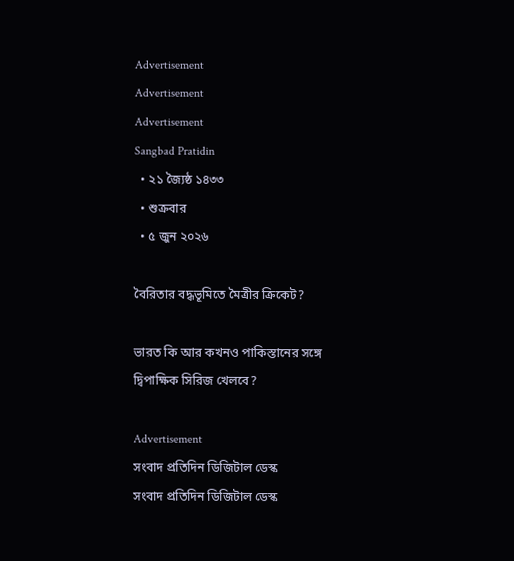Advertisement
Advertisement
Advertisement
Sangbad Pratidin
  • ২১ জ্যৈষ্ঠ ১৪৩৩
  • শুক্রবার
  • ৫ জুন ২০২৬

বৈরিতার বদ্ধভূমিতে মৈত্রীর ক্রিকেট?

ভারত কি আর কখনও পাকিস্তানের সঙ্গে দ্বিপাক্ষিক সিরিজ খেলবে?

Advertisement
সংবাদ প্রতিদিন ডিজিটাল ডেস্ক
সংবাদ প্রতিদিন ডিজিটাল ডেস্ক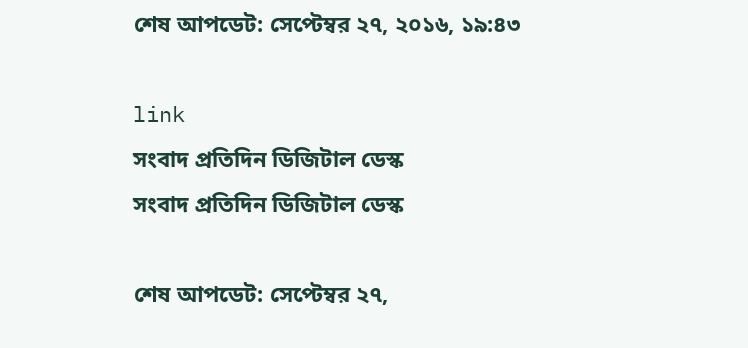শেষ আপডেট: সেপ্টেম্বর ২৭, ২০১৬, ১৯:৪৩

link
সংবাদ প্রতিদিন ডিজিটাল ডেস্ক
সংবাদ প্রতিদিন ডিজিটাল ডেস্ক

শেষ আপডেট: সেপ্টেম্বর ২৭,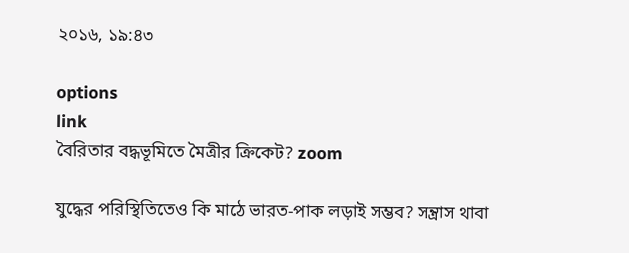২০১৬, ১৯:৪৩

options
link
বৈরিতার বদ্ধভূমিতে মৈত্রীর ক্রিকেট? zoom

যুদ্ধের পরিস্থিতিতেও কি মাঠে ভারত-পাক লড়াই সম্ভব? সন্ত্রাস থাবা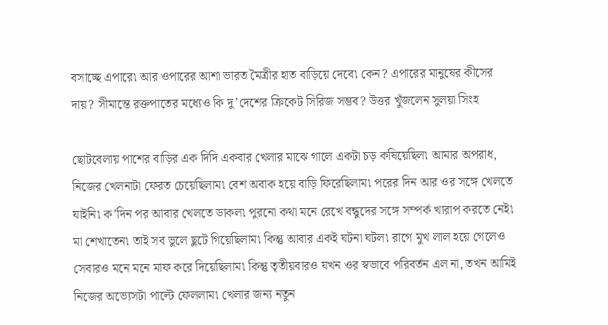বসাচ্ছে এপারে৷ আর ওপারের আশা ভারত মৈত্রীর হাত বাড়িয়ে দেবে৷ কেন? এপারের মানুষের কীসের দায়? সীমান্তে রক্তপাতের মধ্যেও কি দু’দেশের ক্রিকেট সিরিজ সম্ভব? উত্তর খুঁজলেন সুলয়া সিংহ

ছোটবেলায় পাশের বাড়ির এক দিদি একবার খেলার মাঝে গালে একটা চড় কষিয়েছিল৷ আমার অপরাধ, নিজের খেলনাটা ফেরত চেয়েছিলাম৷ বেশ অবাক হয়ে বাড়ি ফিরেছিলাম৷ পরের দিন আর ওর সঙ্গে খেলতে যাইনি৷ ক’দিন পর আবার খেলতে ডাকল৷ পুরনো কথা মনে রেখে বন্ধুদের সঙ্গে সম্পর্ক খারাপ করতে নেই৷ মা শেখাতেন৷ তাই সব ভুলে ছুটে গিয়েছিলাম৷ কিন্তু আবার একই ঘটনা ঘটল৷ রাগে মুখ লাল হয়ে গেলেও সেবারও মনে মনে মাফ করে দিয়েছিলাম৷ কিন্তু তৃতীয়বারও যখন ওর স্বভাবে পরিবর্তন এল না, তখন আমিই নিজের অভ্যেসটা পাল্টে ফেললাম৷ খেলার জন্য নতুন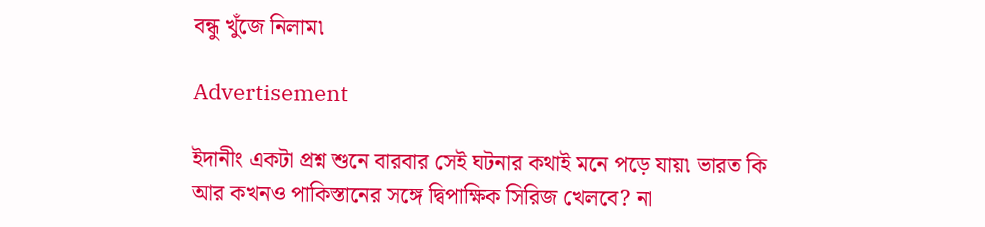বন্ধু খুঁজে নিলাম৷

Advertisement

ইদানীং একটা প্রশ্ন শুনে বারবার সেই ঘটনার কথাই মনে পড়ে যায়৷ ভারত কি আর কখনও পাকিস্তানের সঙ্গে দ্বিপাক্ষিক সিরিজ খেলবে? না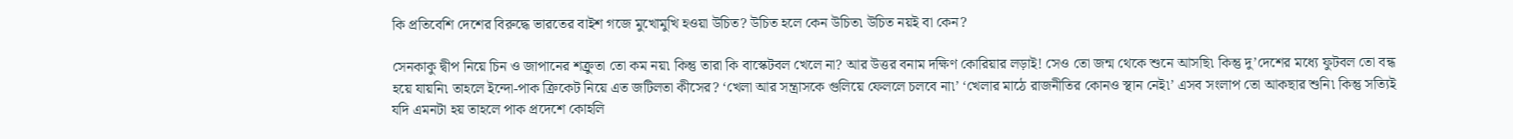কি প্রতিবেশি দেশের বিরুদ্ধে ভারতের বাইশ গজে মুখোমুখি হওয়া উচিত? উচিত হলে কেন উচিত৷ উচিত নয়ই বা কেন?

সেনকাকু দ্বীপ নিয়ে চিন ও জাপানের শক্রুতা তো কম নয়৷ কিন্তু তারা কি বাস্কেটবল খেলে না? আর উত্তর বনাম দক্ষিণ কোরিয়ার লড়াই! সেও তো জন্ম থেকে শুনে আসছি৷ কিন্তু দু’দেশের মধ্যে ফুটবল তো বন্ধ হয়ে যায়নি৷ তাহলে ইন্দো-পাক ক্রিকেট নিয়ে এত জটিলতা কীসের? ‘খেলা আর সন্ত্রাসকে গুলিয়ে ফেললে চলবে না৷’ ‘খেলার মাঠে রাজনীতির কোনও স্থান নেই৷’ এসব সংলাপ তো আকছার শুনি৷ কিন্তু সত্যিই যদি এমনটা হয় তাহলে পাক প্রদেশে কোহলি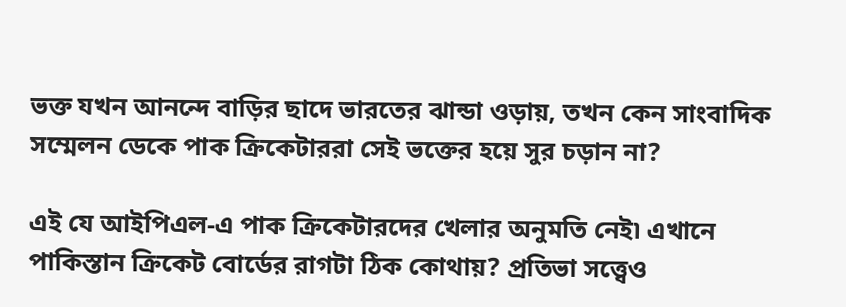ভক্ত যখন আনন্দে বাড়ির ছাদে ভারতের ঝান্ডা ওড়ায়, তখন কেন সাংবাদিক সম্মেলন ডেকে পাক ক্রিকেটাররা সেই ভক্তের হয়ে সুর চড়ান না?

এই যে আইপিএল-এ পাক ক্রিকেটারদের খেলার অনুমতি নেই৷ এখানে পাকিস্তান ক্রিকেট বোর্ডের রাগটা ঠিক কোথায়? প্রতিভা সত্ত্বেও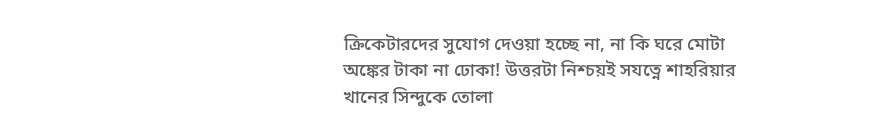ক্রিকেটারদের সুযোগ দেওয়া হচ্ছে না, না কি ঘরে মোটা অঙ্কের টাকা না ঢোকা! উত্তরটা নিশ্চয়ই সযত্নে শাহরিয়ার খানের সিন্দুকে তোলা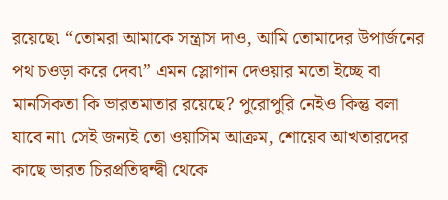রয়েছে৷ “তোমরা আমাকে সন্ত্রাস দাও, আমি তোমাদের উপার্জনের পথ চওড়া করে দেব৷” এমন স্লোগান দেওয়ার মতো ইচ্ছে বা মানসিকতা কি ভারতমাতার রয়েছে? পুরোপুরি নেইও কিন্তু বলা যাবে না৷ সেই জন্যই তো ওয়াসিম আক্রম, শোয়েব আখতারদের কাছে ভারত চিরপ্রতিদ্বন্দ্বী থেকে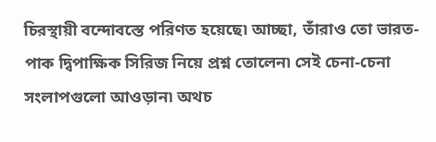চিরস্থায়ী বন্দোবস্তে পরিণত হয়েছে৷ আচ্ছা, তাঁরাও তো ভারত-পাক দ্বিপাক্ষিক সিরিজ নিয়ে প্রশ্ন তোলেন৷ সেই চেনা-চেনা সংলাপগুলো আওড়ান৷ অথচ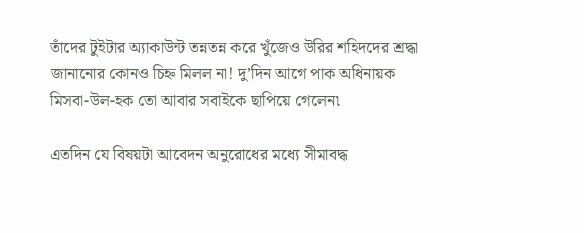তাঁদের টুইটার অ্যাকাউন্ট তন্নতন্ন করে খুঁজেও উরির শহিদদের শ্রদ্ধা জানানোর কোনও চিহ্ন মিলল না! দু’দিন আগে পাক অধিনায়ক মিসবা-উল-হক তো আবার সবাইকে ছাপিয়ে গেলেন৷

এতদিন যে বিষয়টা আবেদন অনুরোধের মধ্যে সীমাবদ্ধ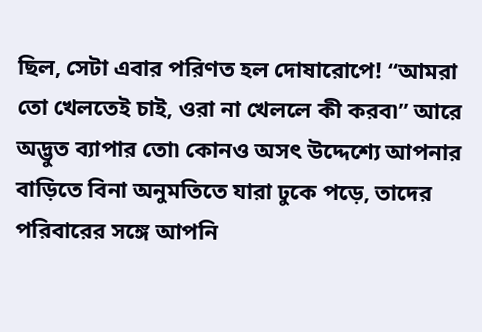ছিল, সেটা এবার পরিণত হল দোষারোপে! “আমরা তো খেলতেই চাই, ওরা না খেললে কী করব৷” আরে অদ্ভুত ব্যাপার তো৷ কোনও অসৎ উদ্দেশ্যে আপনার বাড়িতে বিনা অনুমতিতে যারা ঢুকে পড়ে, তাদের পরিবারের সঙ্গে আপনি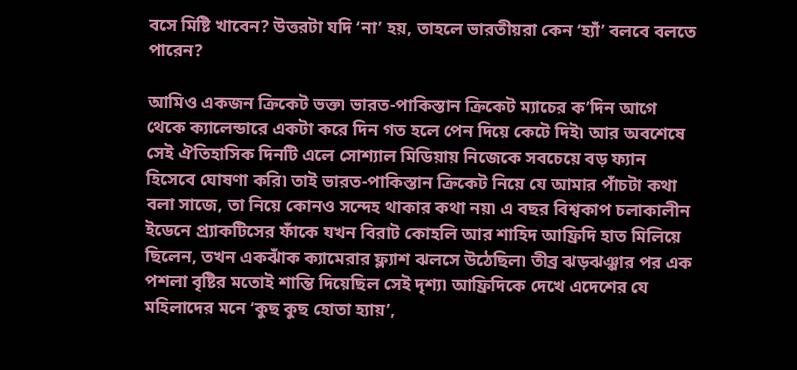বসে মিষ্টি খাবেন? উত্তরটা যদি ‘না’ হয়, তাহলে ভারতীয়রা কেন ‘হ্যাঁ’ বলবে বলতে পারেন?

আমিও একজন ক্রিকেট ভক্ত৷ ভারত-পাকিস্তান ক্রিকেট ম্যাচের ক’দিন আগে থেকে ক্যালেন্ডারে একটা করে দিন গত হলে পেন দিয়ে কেটে দিই৷ আর অবশেষে সেই ঐতিহাসিক দিনটি এলে সোশ্যাল মিডিয়ায় নিজেকে সবচেয়ে বড় ফ্যান হিসেবে ঘোষণা করি৷ তাই ভারত-পাকিস্তান ক্রিকেট নিয়ে যে আমার পাঁচটা কথা বলা সাজে, তা নিয়ে কোনও সন্দেহ থাকার কথা নয়৷ এ বছর বিশ্বকাপ চলাকালীন ইডেনে প্র্যাকটিসের ফাঁকে যখন বিরাট কোহলি আর শাহিদ আফ্রিদি হাত মিলিয়ে ছিলেন, তখন একঝাঁক ক্যামেরার ফ্ল্যাশ ঝলসে উঠেছিল৷ তীব্র ঝড়ঝঞ্ঝার পর এক পশলা বৃষ্টির মতোই শান্তি দিয়েছিল সেই দৃশ্য৷ আফ্রিদিকে দেখে এদেশের যে মহিলাদের মনে ‘কুছ কুছ হোতা হ্যায়’,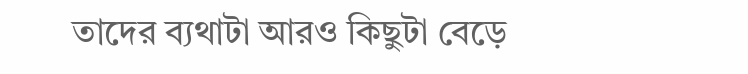তাদের ব্যথাটা আরও কিছুটা বেড়ে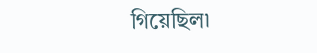গিয়েছিল৷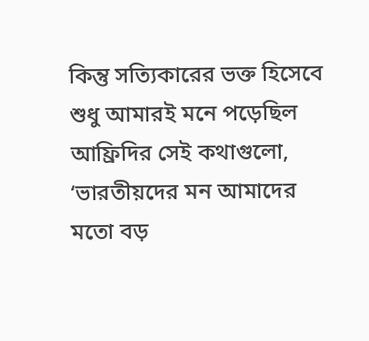কিন্তু সত্যিকারের ভক্ত হিসেবে শুধু আমারই মনে পড়েছিল আফ্রিদির সেই কথাগুলো, ‘ভারতীয়দের মন আমাদের মতো বড়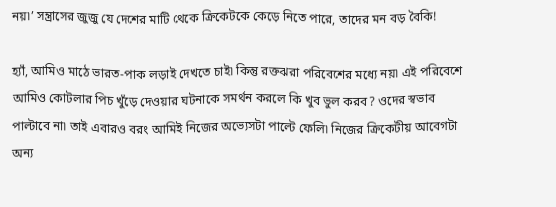নয়৷’ সন্ত্রাসের জুজু যে দেশের মাটি থেকে ক্রিকেটকে কেড়ে নিতে পারে, তাদের মন বড় বৈকি!

হ্যাঁ, আমিও মাঠে ভারত-পাক লড়াই দেখতে চাই৷ কিন্তু রক্তঝরা পরিবেশের মধ্যে নয়৷ এই পরিবেশে আমিও কোটলার পিচ খুঁড়ে দেওয়ার ঘটনাকে সমর্থন করলে কি খুব ভুল করব? ওদের স্বভাব পাল্টাবে না৷ তাই এবারও বরং আমিই নিজের অভ্যেসটা পাল্টে ফেলি৷ নিজের ক্রিকেটীয় আবেগটা অন্য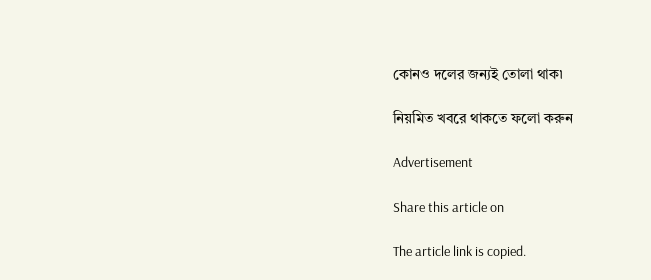কোনও দলের জন্যই তোলা থাক৷

নিয়মিত খবরে থাকতে ফলো করুন

Advertisement

Share this article on

The article link is copied.